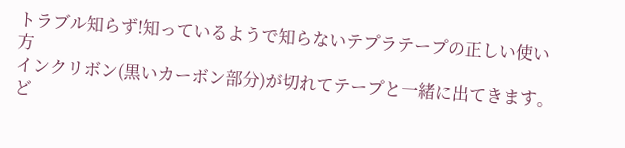トラブル知らず!知っているようで知らないテプラテープの正しい使い方
インクリボン(黒いカーボン部分)が切れてテープと一緒に出てきます。ど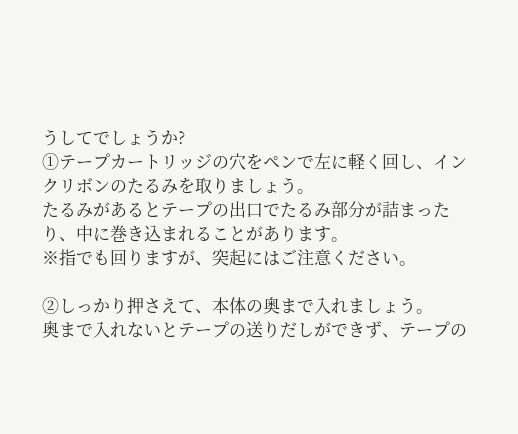うしてでしょうか?
①テープカートリッジの穴をペンで左に軽く回し、インクリボンのたるみを取りましょう。
たるみがあるとテープの出口でたるみ部分が詰まったり、中に巻き込まれることがあります。
※指でも回りますが、突起にはご注意ください。

②しっかり押さえて、本体の奥まで入れましょう。
奥まで入れないとテープの送りだしができず、テープの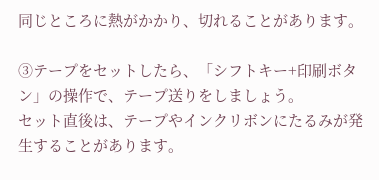同じところに熱がかかり、切れることがあります。

③テープをセットしたら、「シフトキー+印刷ボタン」の操作で、テープ送りをしましょう。
セット直後は、テープやインクリボンにたるみが発生することがあります。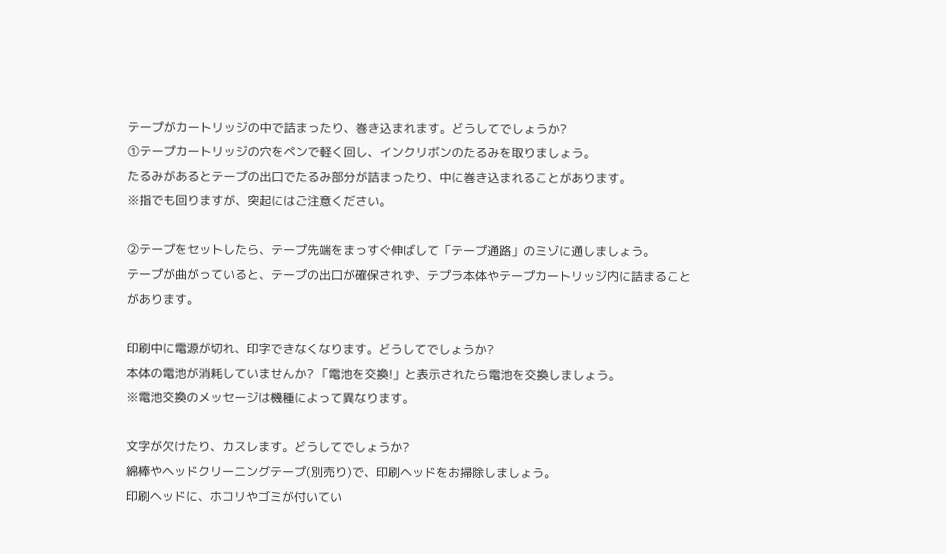テープがカートリッジの中で詰まったり、巻き込まれます。どうしてでしょうか?
①テープカートリッジの穴をペンで軽く回し、インクリボンのたるみを取りましょう。
たるみがあるとテープの出口でたるみ部分が詰まったり、中に巻き込まれることがあります。
※指でも回りますが、突起にはご注意ください。

②テープをセットしたら、テープ先端をまっすぐ伸ばして「テープ通路」のミゾに通しましょう。
テープが曲がっていると、テープの出口が確保されず、テプラ本体やテープカートリッジ内に詰まることがあります。

印刷中に電源が切れ、印字できなくなります。どうしてでしょうか?
本体の電池が消耗していませんか? 「電池を交換!」と表示されたら電池を交換しましょう。
※電池交換のメッセージは機種によって異なります。

文字が欠けたり、カスレます。どうしてでしょうか?
綿棒やヘッドクリーニングテープ(別売り)で、印刷ヘッドをお掃除しましょう。
印刷ヘッドに、ホコリやゴミが付いてい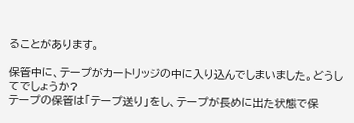ることがあります。

保管中に、テープがカートリッジの中に入り込んでしまいました。どうしてでしょうか?
テープの保管は「テープ送り」をし、テープが長めに出た状態で保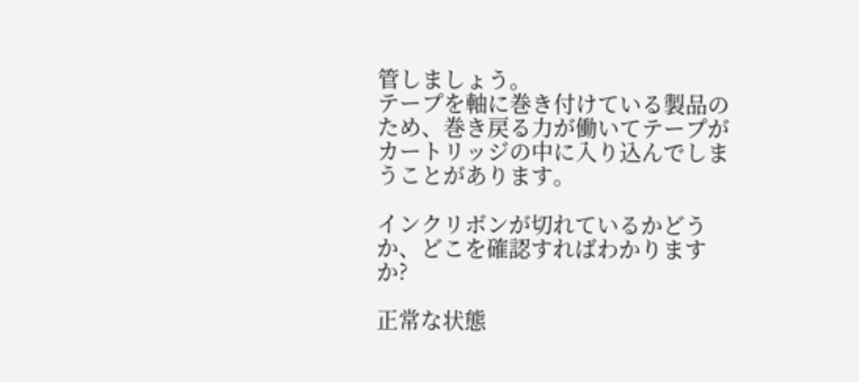管しましょう。
テープを軸に巻き付けている製品のため、巻き戻る力が働いてテープがカートリッジの中に入り込んでしまうことがあります。

インクリボンが切れているかどうか、どこを確認すればわかりますか?

正常な状態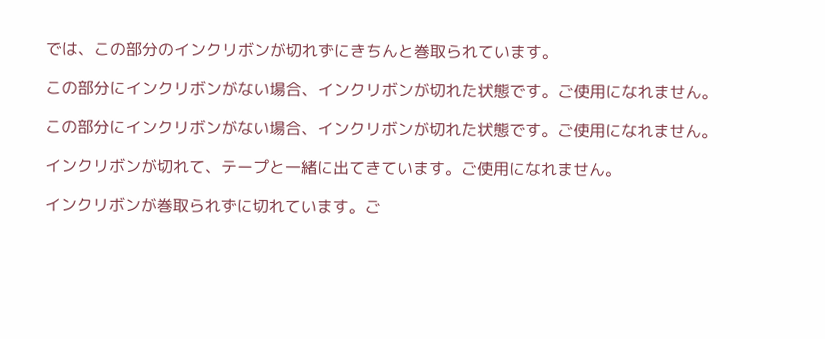では、この部分のインクリボンが切れずにきちんと巻取られています。

この部分にインクリボンがない場合、インクリボンが切れた状態です。ご使用になれません。

この部分にインクリボンがない場合、インクリボンが切れた状態です。ご使用になれません。

インクリボンが切れて、テープと一緒に出てきています。ご使用になれません。

インクリボンが巻取られずに切れています。ご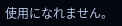使用になれません。